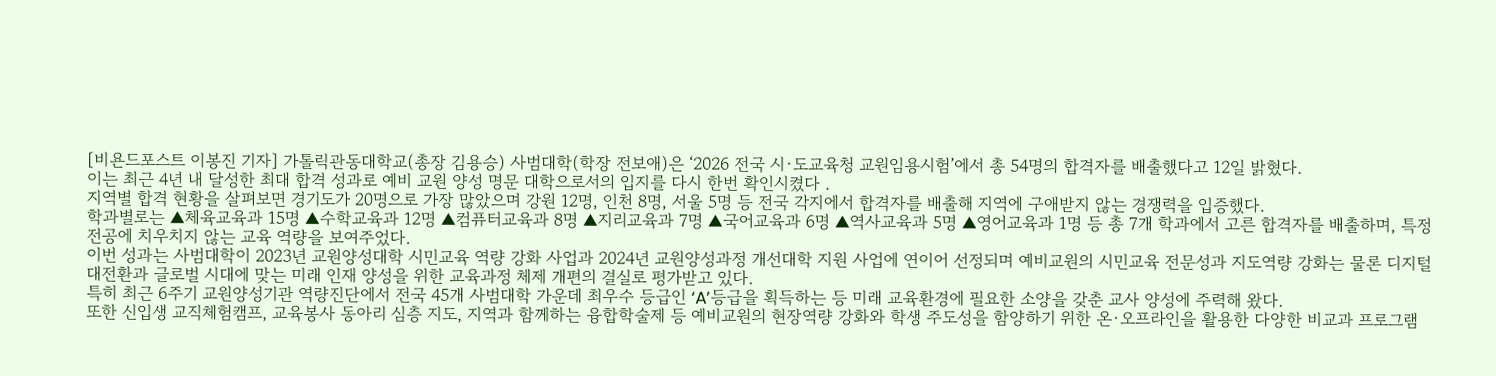[비욘드포스트 이봉진 기자] 가톨릭관동대학교(총장 김용승) 사범대학(학장 전보애)은 ‘2026 전국 시·도교육청 교원임용시험’에서 총 54명의 합격자를 배출했다고 12일 밝혔다.
이는 최근 4년 내 달성한 최대 합격 성과로 예비 교원 양성 명문 대학으로서의 입지를 다시 한번 확인시켰다 .
지역별 합격 현황을 살펴보면 경기도가 20명으로 가장 많았으며 강원 12명, 인천 8명, 서울 5명 등 전국 각지에서 합격자를 배출해 지역에 구애받지 않는 경쟁력을 입증했다.
학과별로는 ▲체육교육과 15명 ▲수학교육과 12명 ▲컴퓨터교육과 8명 ▲지리교육과 7명 ▲국어교육과 6명 ▲역사교육과 5명 ▲영어교육과 1명 등 총 7개 학과에서 고른 합격자를 배출하며, 특정 전공에 치우치지 않는 교육 역량을 보여주었다.
이번 성과는 사범대학이 2023년 교원양성대학 시민교육 역량 강화 사업과 2024년 교원양성과정 개선대학 지원 사업에 연이어 선정되며 예비교원의 시민교육 전문성과 지도역량 강화는 물론 디지털 대전환과 글로벌 시대에 맞는 미래 인재 양성을 위한 교육과정 체제 개편의 결실로 평가받고 있다.
특히 최근 6주기 교원양성기관 역량진단에서 전국 45개 사범대학 가운데 최우수 등급인 ‘A’등급을 획득하는 등 미래 교육환경에 필요한 소양을 갖춘 교사 양성에 주력해 왔다.
또한 신입생 교직체험캠프, 교육봉사 동아리 심층 지도, 지역과 함께하는 융합학술제 등 예비교원의 현장역량 강화와 학생 주도성을 함양하기 위한 온·오프라인을 활용한 다양한 비교과 프로그램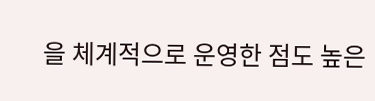을 체계적으로 운영한 점도 높은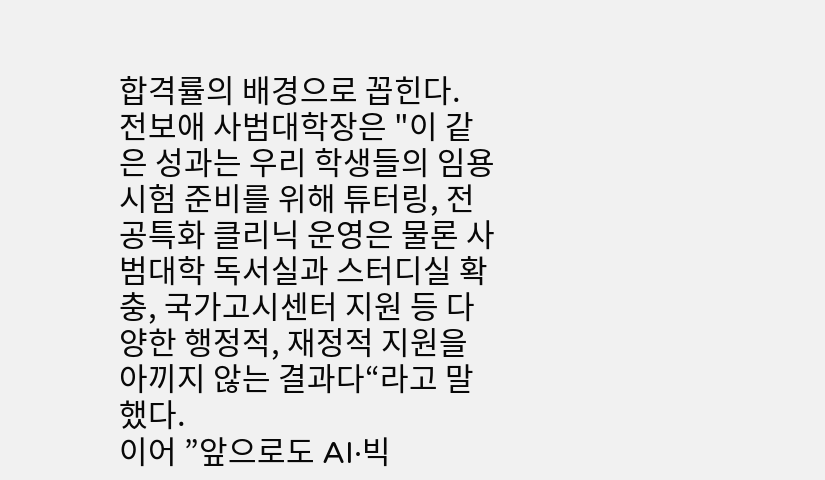합격률의 배경으로 꼽힌다.
전보애 사범대학장은 "이 같은 성과는 우리 학생들의 임용시험 준비를 위해 튜터링, 전공특화 클리닉 운영은 물론 사범대학 독서실과 스터디실 확충, 국가고시센터 지원 등 다양한 행정적, 재정적 지원을 아끼지 않는 결과다“라고 말했다.
이어 ”앞으로도 AI·빅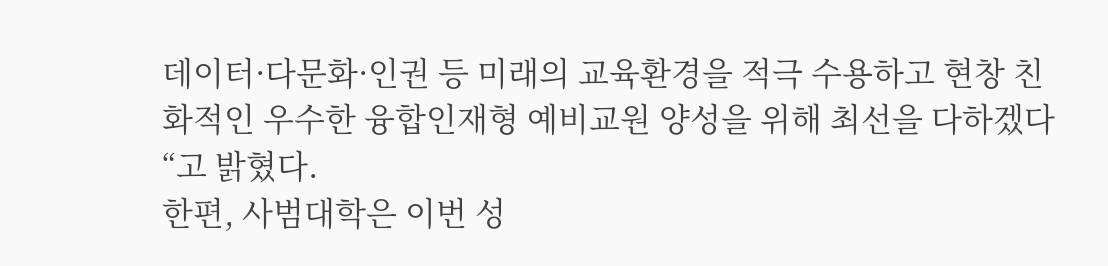데이터·다문화·인권 등 미래의 교육환경을 적극 수용하고 현창 친화적인 우수한 융합인재형 예비교원 양성을 위해 최선을 다하겠다“고 밝혔다.
한편, 사범대학은 이번 성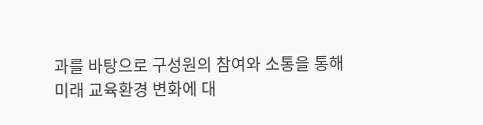과를 바탕으로 구성원의 참여와 소통을 통해 미래 교육환경 변화에 대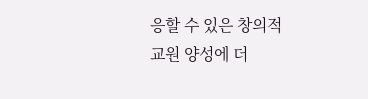응할 수 있은 창의적 교원 양성에 더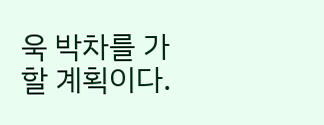욱 박차를 가할 계획이다.